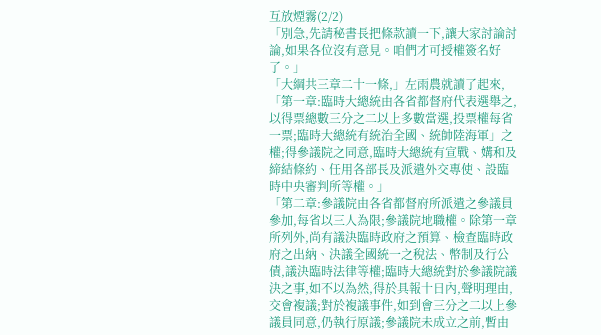互放煙霧(2/2)
「別急,先請秘書長把條款讀一下,讓大家討論討論,如果各位沒有意見。咱們才可授權簽名好了。」
「大綱共三章二十一條,」左雨農就讀了起來,「第一章:臨時大總統由各省都督府代表選舉之,以得票總數三分之二以上多數當選,投票權每省一票;臨時大總統有統治全國、統帥陸海軍」之權;得參議院之同意,臨時大總統有宣戰、媾和及締結條約、任用各部長及派遣外交專使、設臨時中央審判所等權。」
「第二章:參議院由各省都督府所派遣之參議員參加,每省以三人為限;參議院地職權。除第一章所列外,尚有議決臨時政府之預算、檢查臨時政府之出納、決議全國統一之稅法、幣制及行公債,議決臨時法律等權;臨時大總統對於參議院議決之事,如不以為然,得於具報十日內,聲明理由,交會複議;對於複議事件,如到會三分之二以上參議員同意,仍執行原議;參議院未成立之前,暫由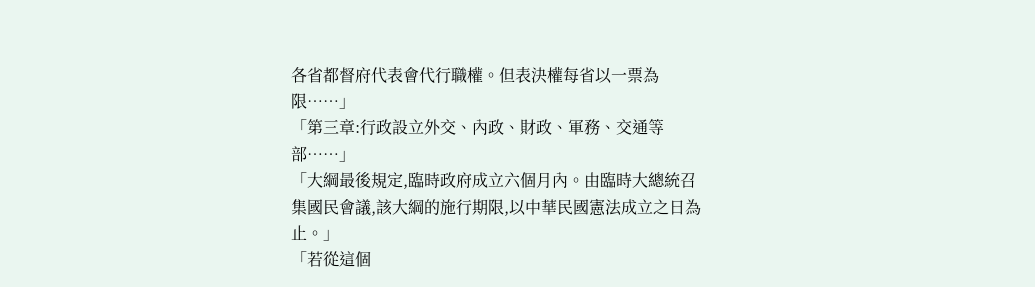各省都督府代表會代行職權。但表決權每省以一票為限……」
「第三章:行政設立外交、內政、財政、軍務、交通等部……」
「大綱最後規定,臨時政府成立六個月內。由臨時大總統召集國民會議,該大綱的施行期限,以中華民國憲法成立之日為止。」
「若從這個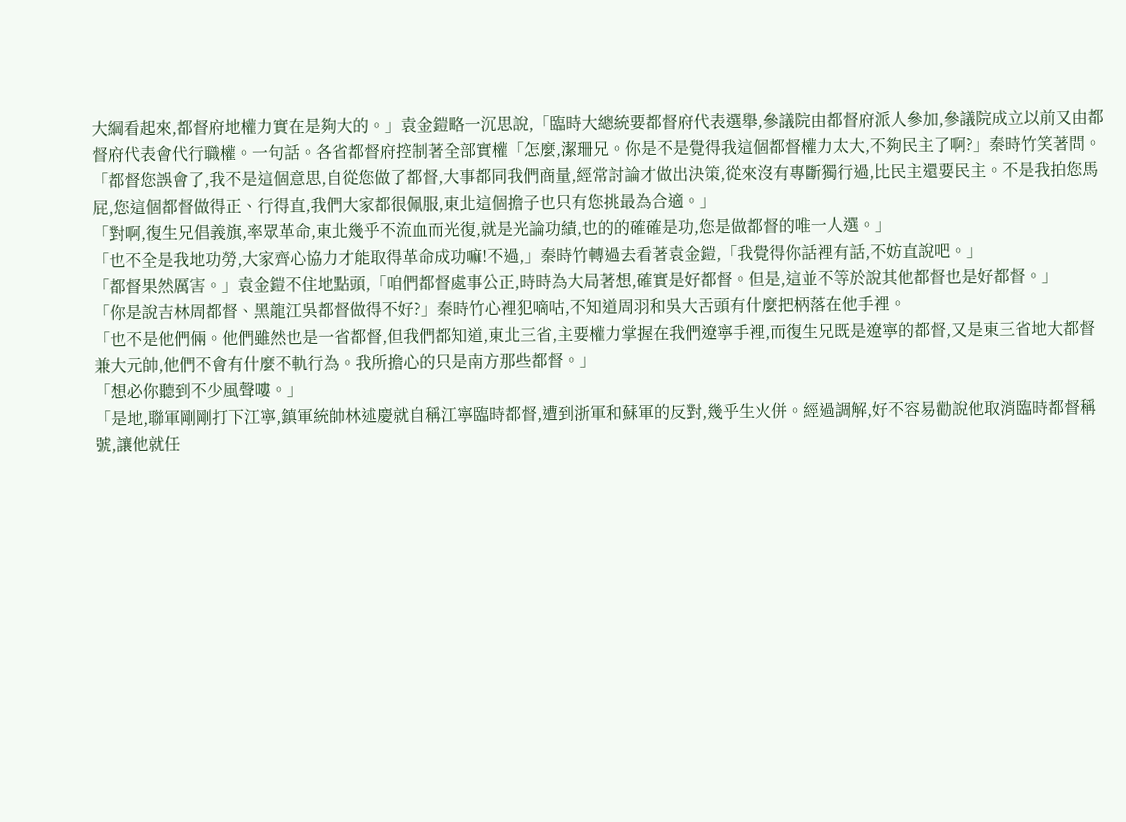大綱看起來,都督府地權力實在是夠大的。」袁金鎧略一沉思說,「臨時大總統要都督府代表選舉,參議院由都督府派人參加,參議院成立以前又由都督府代表會代行職權。一句話。各省都督府控制著全部實權「怎麼,潔珊兄。你是不是覺得我這個都督權力太大,不夠民主了啊?」秦時竹笑著問。
「都督您誤會了,我不是這個意思,自從您做了都督,大事都同我們商量,經常討論才做出決策,從來沒有專斷獨行過,比民主還要民主。不是我拍您馬屁,您這個都督做得正、行得直,我們大家都很佩服,東北這個擔子也只有您挑最為合適。」
「對啊,復生兄倡義旗,率眾革命,東北幾乎不流血而光復,就是光論功績,也的的確確是功,您是做都督的唯一人選。」
「也不全是我地功勞,大家齊心協力才能取得革命成功嘛!不過,」秦時竹轉過去看著袁金鎧,「我覺得你話裡有話,不妨直說吧。」
「都督果然厲害。」袁金鎧不住地點頭,「咱們都督處事公正,時時為大局著想,確實是好都督。但是,這並不等於說其他都督也是好都督。」
「你是說吉林周都督、黑龍江吳都督做得不好?」秦時竹心裡犯嘀咕,不知道周羽和吳大舌頭有什麼把柄落在他手裡。
「也不是他們倆。他們雖然也是一省都督,但我們都知道,東北三省,主要權力掌握在我們遼寧手裡,而復生兄既是遼寧的都督,又是東三省地大都督兼大元帥,他們不會有什麼不軌行為。我所擔心的只是南方那些都督。」
「想必你聽到不少風聲嘍。」
「是地,聯軍剛剛打下江寧,鎮軍統帥林述慶就自稱江寧臨時都督,遭到浙軍和蘇軍的反對,幾乎生火併。經過調解,好不容易勸說他取消臨時都督稱號,讓他就任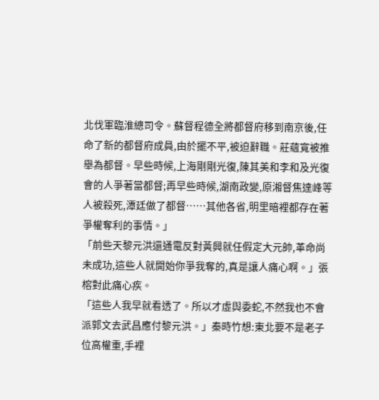北伐軍臨淮總司令。蘇督程德全將都督府移到南京後,任命了新的都督府成員,由於擺不平,被迫辭職。莊蘊寬被推舉為都督。早些時候,上海剛剛光復,陳其美和李和及光復會的人爭著當都督;再早些時候,湖南政變,原湘督焦達峰等人被殺死,潭廷做了都督……其他各省,明里暗裡都存在著爭權奪利的事情。」
「前些天黎元洪還通電反對黃興就任假定大元帥,革命尚未成功,這些人就開始你爭我奪的,真是讓人痛心啊。」張榕對此痛心疾。
「這些人我早就看透了。所以才虛與委蛇,不然我也不會派郭文去武昌應付黎元洪。」秦時竹想:東北要不是老子位高權重,手裡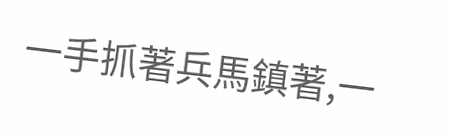一手抓著兵馬鎮著,一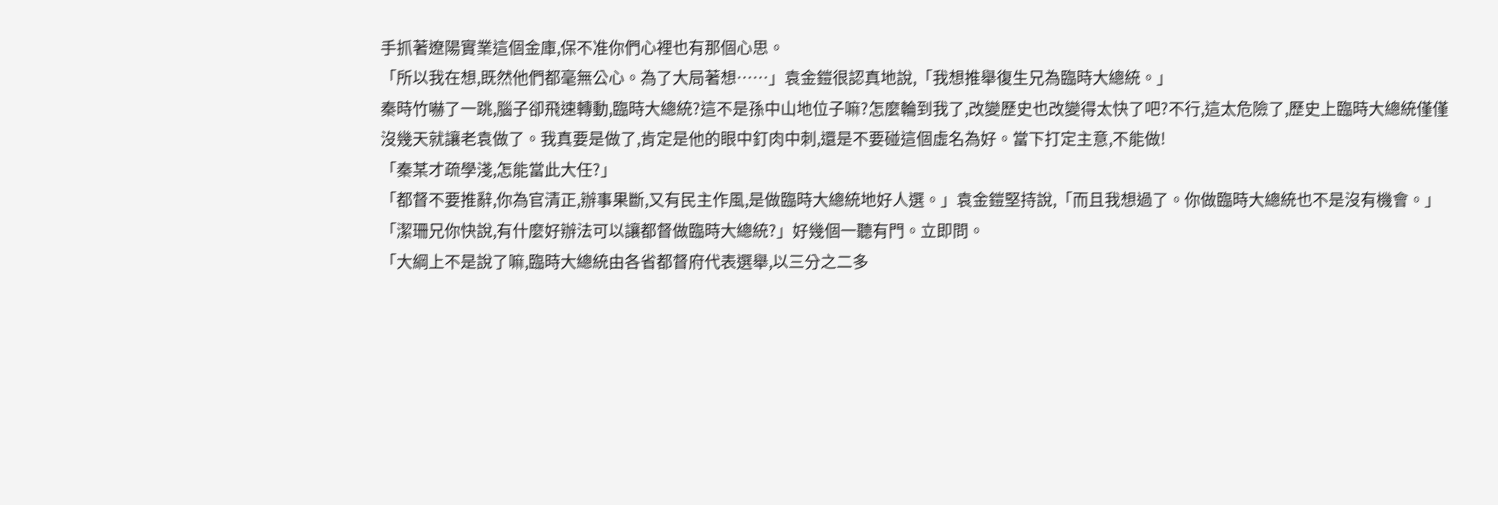手抓著遼陽實業這個金庫,保不准你們心裡也有那個心思。
「所以我在想,既然他們都毫無公心。為了大局著想……」袁金鎧很認真地說,「我想推舉復生兄為臨時大總統。」
秦時竹嚇了一跳,腦子卻飛速轉動,臨時大總統?這不是孫中山地位子嘛?怎麼輪到我了,改變歷史也改變得太快了吧?不行,這太危險了,歷史上臨時大總統僅僅沒幾天就讓老袁做了。我真要是做了,肯定是他的眼中釘肉中刺,還是不要碰這個虛名為好。當下打定主意,不能做!
「秦某才疏學淺,怎能當此大任?」
「都督不要推辭,你為官清正,辦事果斷,又有民主作風,是做臨時大總統地好人選。」袁金鎧堅持說,「而且我想過了。你做臨時大總統也不是沒有機會。」
「潔珊兄你快說,有什麼好辦法可以讓都督做臨時大總統?」好幾個一聽有門。立即問。
「大綱上不是說了嘛,臨時大總統由各省都督府代表選舉,以三分之二多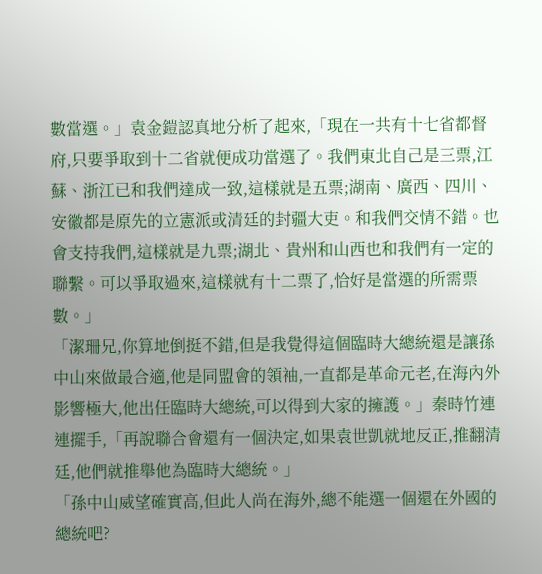數當選。」袁金鎧認真地分析了起來,「現在一共有十七省都督府,只要爭取到十二省就便成功當選了。我們東北自己是三票,江蘇、浙江已和我們達成一致,這樣就是五票;湖南、廣西、四川、安徽都是原先的立憲派或清廷的封疆大吏。和我們交情不錯。也會支持我們,這樣就是九票;湖北、貴州和山西也和我們有一定的聯繫。可以爭取過來,這樣就有十二票了,恰好是當選的所需票數。」
「潔珊兄,你算地倒挺不錯,但是我覺得這個臨時大總統還是讓孫中山來做最合適,他是同盟會的領袖,一直都是革命元老,在海內外影響極大,他出任臨時大總統,可以得到大家的擁護。」秦時竹連連擺手,「再說聯合會還有一個決定,如果袁世凱就地反正,推翻清廷,他們就推舉他為臨時大總統。」
「孫中山威望確實高,但此人尚在海外,總不能選一個還在外國的總統吧?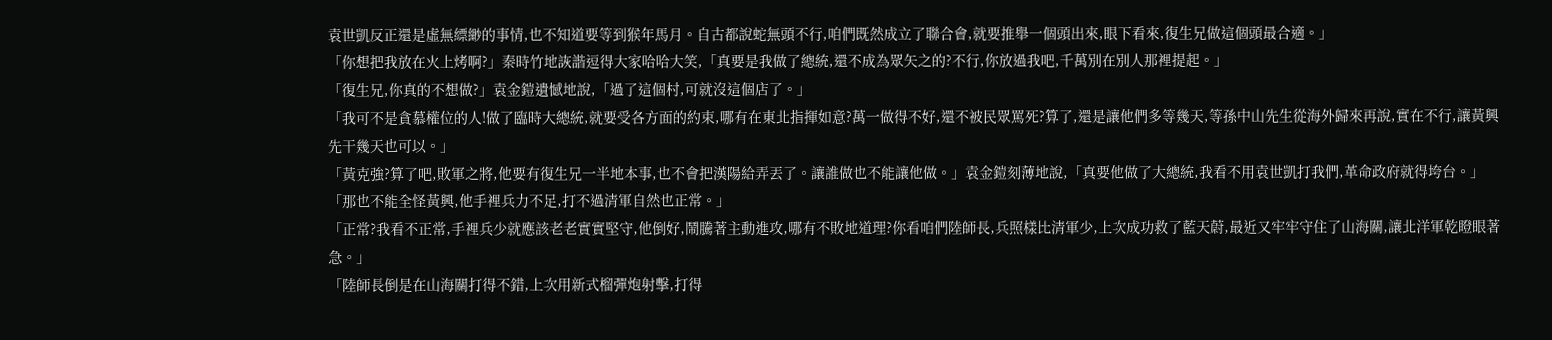袁世凱反正還是虛無縹緲的事情,也不知道要等到猴年馬月。自古都說蛇無頭不行,咱們既然成立了聯合會,就要推舉一個頭出來,眼下看來,復生兄做這個頭最合適。」
「你想把我放在火上烤啊?」秦時竹地詼諧逗得大家哈哈大笑,「真要是我做了總統,還不成為眾矢之的?不行,你放過我吧,千萬別在別人那裡提起。」
「復生兄,你真的不想做?」袁金鎧遺憾地說,「過了這個村,可就沒這個店了。」
「我可不是貪慕權位的人!做了臨時大總統,就要受各方面的約束,哪有在東北指揮如意?萬一做得不好,還不被民眾罵死?算了,還是讓他們多等幾天,等孫中山先生從海外歸來再說,實在不行,讓黃興先干幾天也可以。」
「黃克強?算了吧,敗軍之將,他要有復生兄一半地本事,也不會把漢陽給弄丟了。讓誰做也不能讓他做。」袁金鎧刻薄地說,「真要他做了大總統,我看不用袁世凱打我們,革命政府就得垮台。」
「那也不能全怪黃興,他手裡兵力不足,打不過清軍自然也正常。」
「正常?我看不正常,手裡兵少就應該老老實實堅守,他倒好,鬧騰著主動進攻,哪有不敗地道理?你看咱們陸師長,兵照樣比清軍少,上次成功救了藍天蔚,最近又牢牢守住了山海關,讓北洋軍乾瞪眼著急。」
「陸師長倒是在山海關打得不錯,上次用新式榴彈炮射擊,打得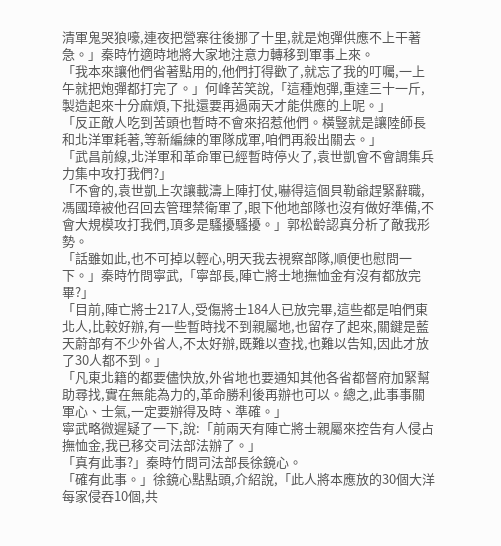清軍鬼哭狼嚎,連夜把營寨往後挪了十里,就是炮彈供應不上干著急。」秦時竹適時地將大家地注意力轉移到軍事上來。
「我本來讓他們省著點用的,他們打得歡了,就忘了我的叮囑,一上午就把炮彈都打完了。」何峰苦笑說,「這種炮彈,重達三十一斤,製造起來十分麻煩,下批還要再過兩天才能供應的上呢。」
「反正敵人吃到苦頭也暫時不會來招惹他們。橫豎就是讓陸師長和北洋軍耗著,等新編練的軍隊成軍,咱們再殺出關去。」
「武昌前線,北洋軍和革命軍已經暫時停火了,袁世凱會不會調集兵力集中攻打我們?」
「不會的,袁世凱上次讓載濤上陣打仗,嚇得這個貝勒爺趕緊辭職,馮國璋被他召回去管理禁衛軍了,眼下他地部隊也沒有做好準備,不會大規模攻打我們,頂多是騷擾騷擾。」郭松齡認真分析了敵我形勢。
「話雖如此,也不可掉以輕心,明天我去視察部隊,順便也慰問一下。」秦時竹問寧武,「寧部長,陣亡將士地撫恤金有沒有都放完畢?」
「目前,陣亡將士217人,受傷將士184人已放完畢,這些都是咱們東北人,比較好辦,有一些暫時找不到親屬地,也留存了起來,關鍵是藍天蔚部有不少外省人,不太好辦,既難以查找,也難以告知,因此才放了30人都不到。」
「凡東北籍的都要儘快放,外省地也要通知其他各省都督府加緊幫助尋找,實在無能為力的,革命勝利後再辦也可以。總之,此事事關軍心、士氣,一定要辦得及時、準確。」
寧武略微遲疑了一下,說:「前兩天有陣亡將士親屬來控告有人侵占撫恤金,我已移交司法部法辦了。」
「真有此事?」秦時竹問司法部長徐鏡心。
「確有此事。」徐鏡心點點頭,介紹說,「此人將本應放的30個大洋每家侵吞10個,共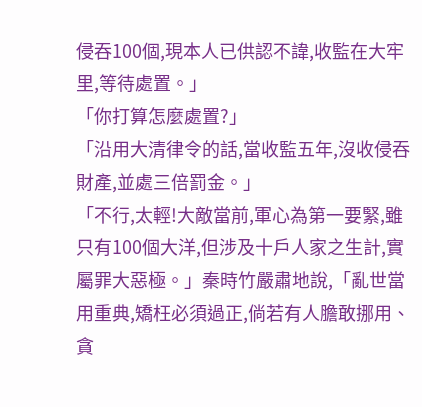侵吞100個,現本人已供認不諱,收監在大牢里,等待處置。」
「你打算怎麼處置?」
「沿用大清律令的話,當收監五年,沒收侵吞財產,並處三倍罰金。」
「不行,太輕!大敵當前,軍心為第一要緊,雖只有100個大洋,但涉及十戶人家之生計,實屬罪大惡極。」秦時竹嚴肅地說,「亂世當用重典,矯枉必須過正,倘若有人膽敢挪用、貪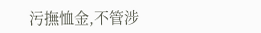污撫恤金,不管涉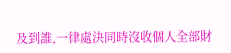及到誰,一律處決同時沒收個人全部財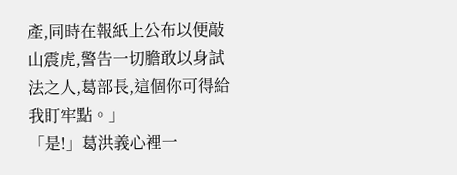產,同時在報紙上公布以便敲山震虎,警告一切膽敢以身試法之人,葛部長,這個你可得給我盯牢點。」
「是!」葛洪義心裡一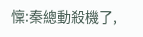懍:秦總動殺機了,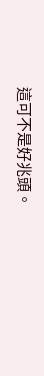這可不是好兆頭。